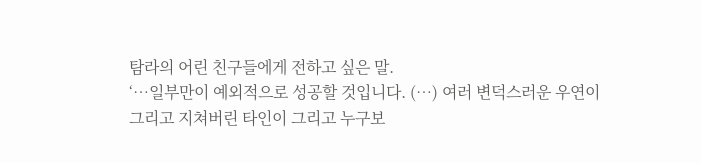탐라의 어린 친구들에게 전하고 싶은 말.
‘…일부만이 예외적으로 성공할 것입니다. (…) 여러 변덕스러운 우연이 그리고 지쳐버린 타인이 그리고 누구보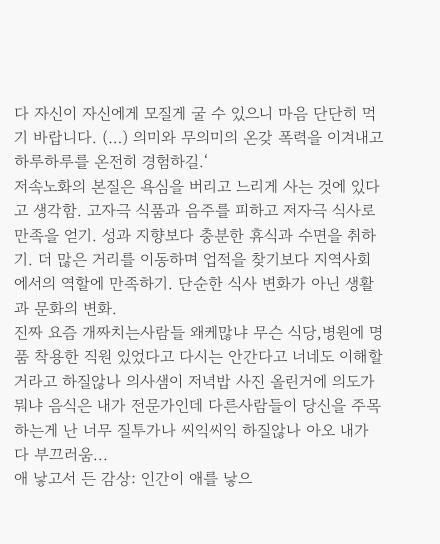다 자신이 자신에게 모질게 굴 수 있으니 마음 단단히 먹기 바랍니다. (…) 의미와 무의미의 온갖 폭력을 이겨내고 하루하루를 온전히 경험하길.‘
저속노화의 본질은 욕심을 버리고 느리게 사는 것에 있다고 생각함. 고자극 식품과 음주를 피하고 저자극 식사로 만족을 얻기. 성과 지향보다 충분한 휴식과 수면을 취하기. 더 많은 거리를 이동하며 업적을 찾기보다 지역사회에서의 역할에 만족하기. 단순한 식사 변화가 아닌 생활과 문화의 변화.
진짜 요즘 개짜치는사람들 왜케많냐 무슨 식당,병원에 명품 착용한 직원 있었다고 다시는 안간다고 너네도 이해할거라고 하질않나 의사샘이 저녁밥 사진 올린거에 의도가 뭐냐 음식은 내가 전문가인데 다른사람들이 당신을 주목하는게 난 너무 질투가나 씨익씨익 하질않나 아오 내가 다 부끄러움...
애 낳고서 든 감상: 인간이 애를 낳으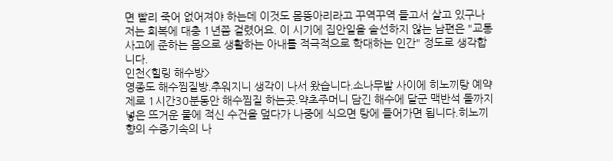면 빨리 죽어 없어져야 하는데 이것도 몸뚱아리라고 꾸역꾸역 들고서 살고 있구나
저는 회복에 대충 1년쯤 걸렸어요. 이 시기에 집안일을 솔선하지 않는 남편은 "교통사고에 준하는 몸으로 생활하는 아내를 적극적으로 학대하는 인간" 정도로 생각합니다.
인천<힐링 해수방>
영종도 해수찜질방.추워지니 생각이 나서 왔습니다.소나무밭 사이에 히노끼탕 예약제로 1시간30분동안 해수찜질 하는곳.약초주머니 담긴 해수에 달군 맥반석 돌까지 넣은 뜨거운 물에 적신 수건을 덮다가 나중에 식으면 탕에 들어가면 됩니다.히노끼향의 수증기속의 나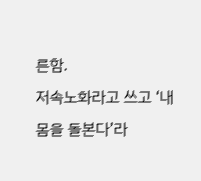른함.
저속노화라고 쓰고 ‘내몸을 돌본다’라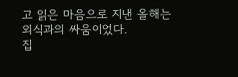고 읽은 마음으로 지낸 올해는 외식과의 싸움이었다.
집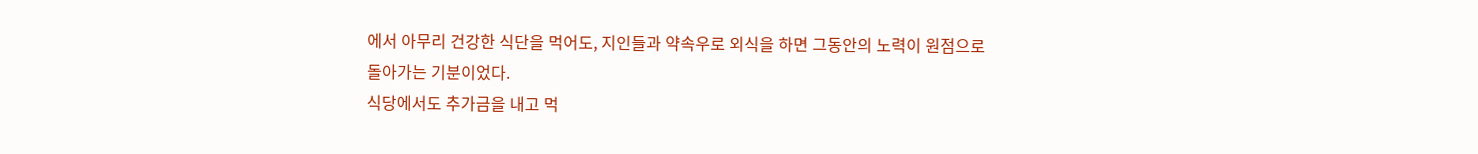에서 아무리 건강한 식단을 먹어도, 지인들과 약속우로 외식을 하면 그동안의 노력이 원점으로 돌아가는 기분이었다.
식당에서도 추가금을 내고 먹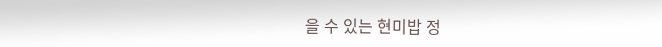을 수 있는 현미밥 정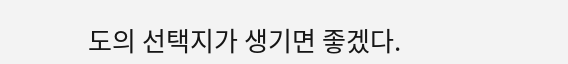도의 선택지가 생기면 좋겠다.